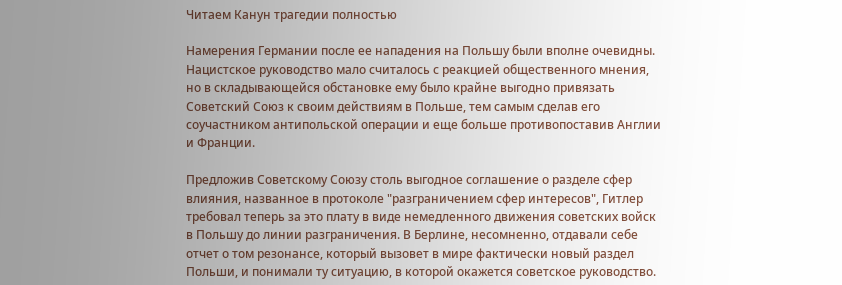Читаем Канун трагедии полностью

Намерения Германии после ее нападения на Польшу были вполне очевидны. Нацистское руководство мало считалось с реакцией общественного мнения, но в складывающейся обстановке ему было крайне выгодно привязать Советский Союз к своим действиям в Польше, тем самым сделав его соучастником антипольской операции и еще больше противопоставив Англии и Франции.

Предложив Советскому Союзу столь выгодное соглашение о разделе сфер влияния, названное в протоколе "разграничением сфер интересов", Гитлер требовал теперь за это плату в виде немедленного движения советских войск в Польшу до линии разграничения. В Берлине, несомненно, отдавали себе отчет о том резонансе, который вызовет в мире фактически новый раздел Польши, и понимали ту ситуацию, в которой окажется советское руководство.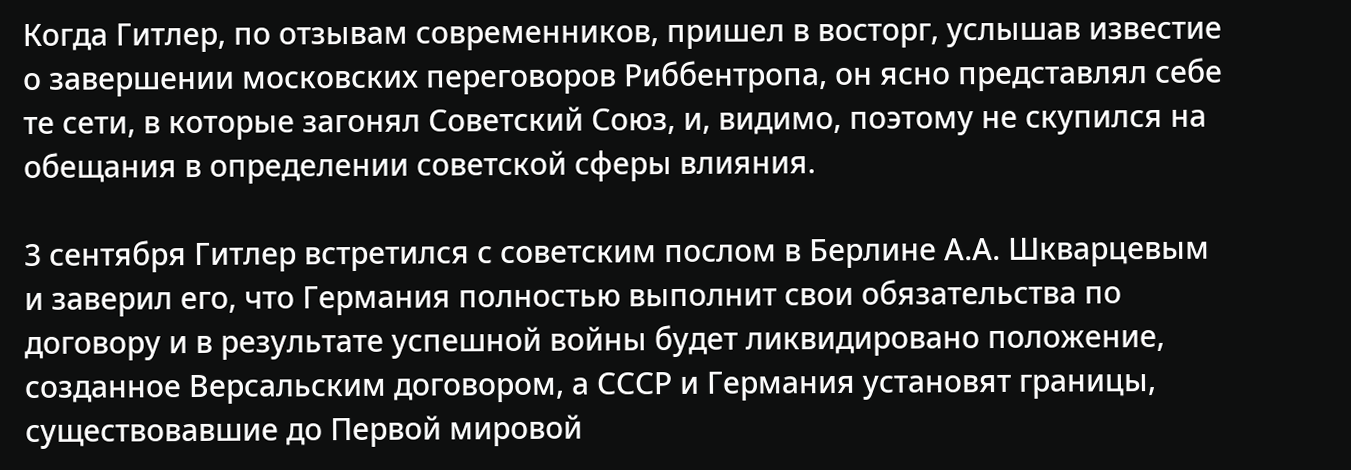Когда Гитлер, по отзывам современников, пришел в восторг, услышав известие о завершении московских переговоров Риббентропа, он ясно представлял себе те сети, в которые загонял Советский Союз, и, видимо, поэтому не скупился на обещания в определении советской сферы влияния.

3 сентября Гитлер встретился с советским послом в Берлине А.А. Шкварцевым и заверил его, что Германия полностью выполнит свои обязательства по договору и в результате успешной войны будет ликвидировано положение, созданное Версальским договором, а СССР и Германия установят границы, существовавшие до Первой мировой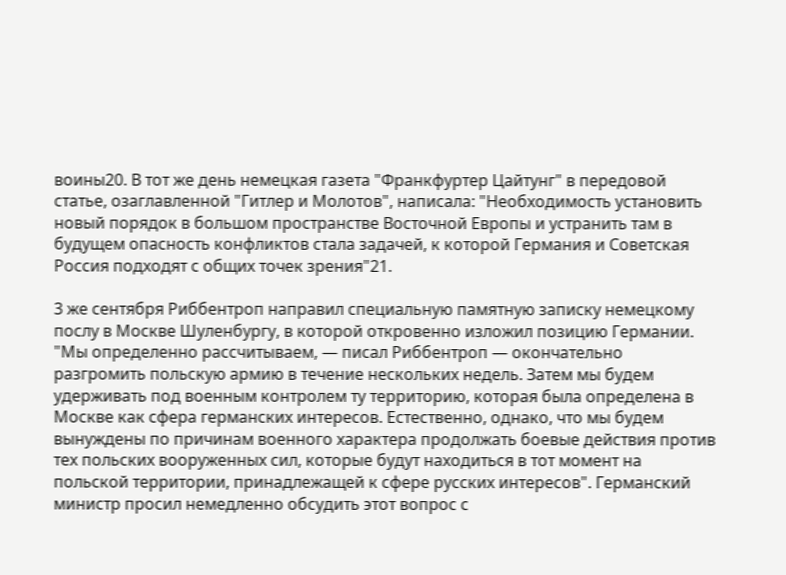воины20. В тот же день немецкая газета "Франкфуртер Цайтунг" в передовой статье, озаглавленной "Гитлер и Молотов", написала: "Необходимость установить новый порядок в большом пространстве Восточной Европы и устранить там в будущем опасность конфликтов стала задачей, к которой Германия и Советская Россия подходят с общих точек зрения"21.

3 же сентября Риббентроп направил специальную памятную записку немецкому послу в Москве Шуленбургу, в которой откровенно изложил позицию Германии. "Мы определенно рассчитываем, — писал Риббентроп — окончательно разгромить польскую армию в течение нескольких недель. Затем мы будем удерживать под военным контролем ту территорию, которая была определена в Москве как сфера германских интересов. Естественно, однако, что мы будем вынуждены по причинам военного характера продолжать боевые действия против тех польских вооруженных сил, которые будут находиться в тот момент на польской территории, принадлежащей к сфере русских интересов". Германский министр просил немедленно обсудить этот вопрос с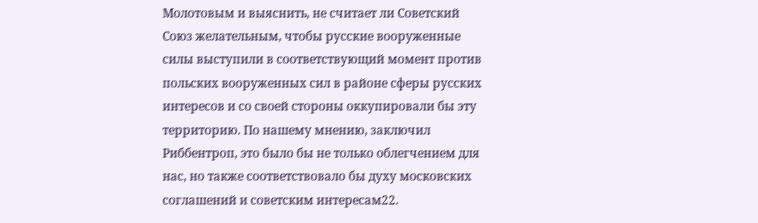Молотовым и выяснить, не считает ли Советский Союз желательным, чтобы русские вооруженные силы выступили в соответствующий момент против польских вооруженных сил в районе сферы русских интересов и со своей стороны оккупировали бы эту территорию. По нашему мнению, заключил Риббентроп, это было бы не только облегчением для нас, но также соответствовало бы духу московских соглашений и советским интересам22.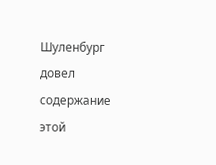Шуленбург довел содержание этой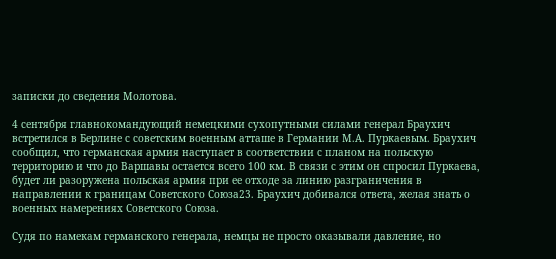записки до сведения Молотова.

4 сентября главнокомандующий немецкими сухопутными силами генерал Браухич встретился в Берлине с советским военным атташе в Германии М.А. Пуркаевым. Браухич сообщил, что германская армия наступает в соответствии с планом на польскую территорию и что до Варшавы остается всего 100 км. В связи с этим он спросил Пуркаева, будет ли разоружена польская армия при ее отходе за линию разграничения в направлении к границам Советского Союза23. Браухич добивался ответа, желая знать о военных намерениях Советского Союза.

Судя по намекам германского генерала, немцы не просто оказывали давление, но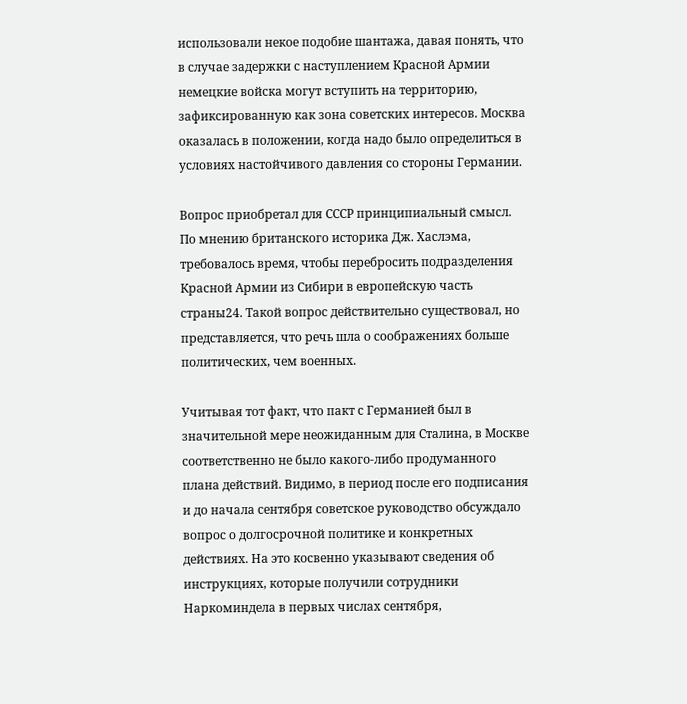использовали некое подобие шантажа, давая понять, что в случае задержки с наступлением Красной Армии немецкие войска могут вступить на территорию, зафиксированную как зона советских интересов. Москва оказалась в положении, когда надо было определиться в условиях настойчивого давления со стороны Германии.

Вопрос приобретал для СССР принципиальный смысл. По мнению британского историка Дж. Хаслэма, требовалось время, чтобы перебросить подразделения Красной Армии из Сибири в европейскую часть страны24. Такой вопрос действительно существовал, но представляется, что речь шла о соображениях больше политических, чем военных.

Учитывая тот факт, что пакт с Германией был в значительной мере неожиданным для Сталина, в Москве соответственно не было какого-либо продуманного плана действий. Видимо, в период после его подписания и до начала сентября советское руководство обсуждало вопрос о долгосрочной политике и конкретных действиях. На это косвенно указывают сведения об инструкциях, которые получили сотрудники Наркоминдела в первых числах сентября,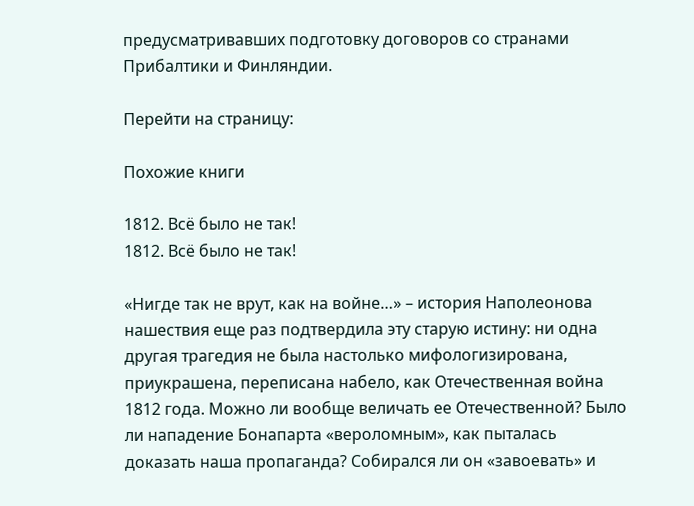предусматривавших подготовку договоров со странами Прибалтики и Финляндии.

Перейти на страницу:

Похожие книги

1812. Всё было не так!
1812. Всё было не так!

«Нигде так не врут, как на войне…» – история Наполеонова нашествия еще раз подтвердила эту старую истину: ни одна другая трагедия не была настолько мифологизирована, приукрашена, переписана набело, как Отечественная война 1812 года. Можно ли вообще величать ее Отечественной? Было ли нападение Бонапарта «вероломным», как пыталась доказать наша пропаганда? Собирался ли он «завоевать» и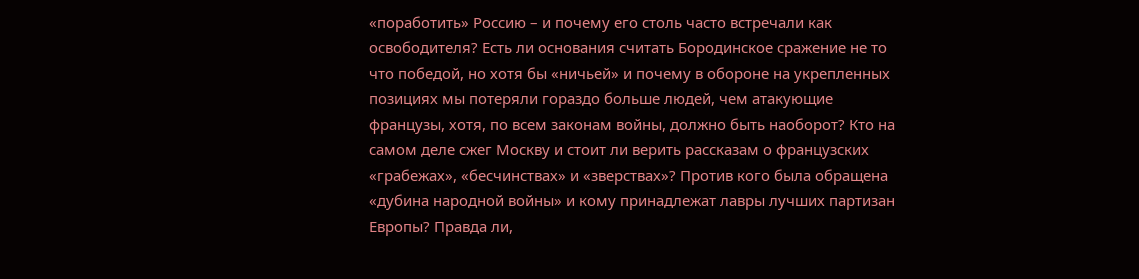«поработить» Россию – и почему его столь часто встречали как освободителя? Есть ли основания считать Бородинское сражение не то что победой, но хотя бы «ничьей» и почему в обороне на укрепленных позициях мы потеряли гораздо больше людей, чем атакующие французы, хотя, по всем законам войны, должно быть наоборот? Кто на самом деле сжег Москву и стоит ли верить рассказам о французских «грабежах», «бесчинствах» и «зверствах»? Против кого была обращена «дубина народной войны» и кому принадлежат лавры лучших партизан Европы? Правда ли,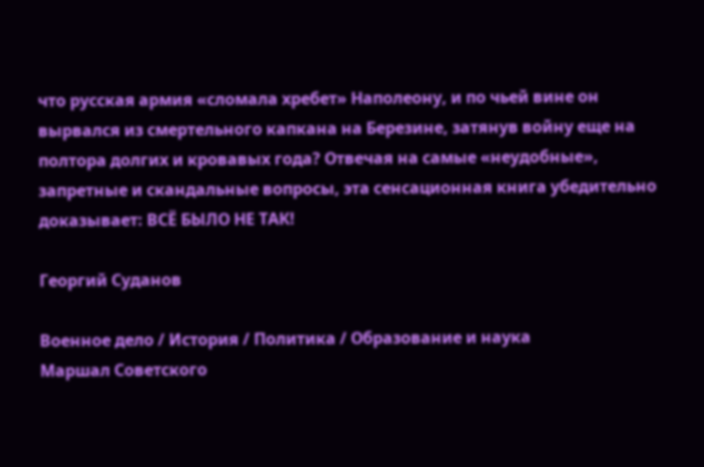что русская армия «сломала хребет» Наполеону, и по чьей вине он вырвался из смертельного капкана на Березине, затянув войну еще на полтора долгих и кровавых года? Отвечая на самые «неудобные», запретные и скандальные вопросы, эта сенсационная книга убедительно доказывает: ВСЁ БЫЛО НЕ ТАК!

Георгий Суданов

Военное дело / История / Политика / Образование и наука
Маршал Советского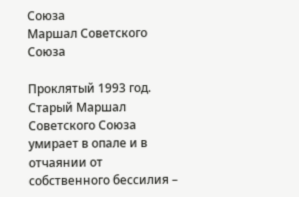Союза
Маршал Советского Союза

Проклятый 1993 год. Старый Маршал Советского Союза умирает в опале и в отчаянии от собственного бессилия –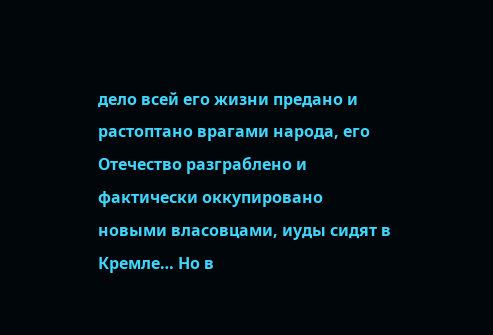дело всей его жизни предано и растоптано врагами народа, его Отечество разграблено и фактически оккупировано новыми власовцами, иуды сидят в Кремле… Но в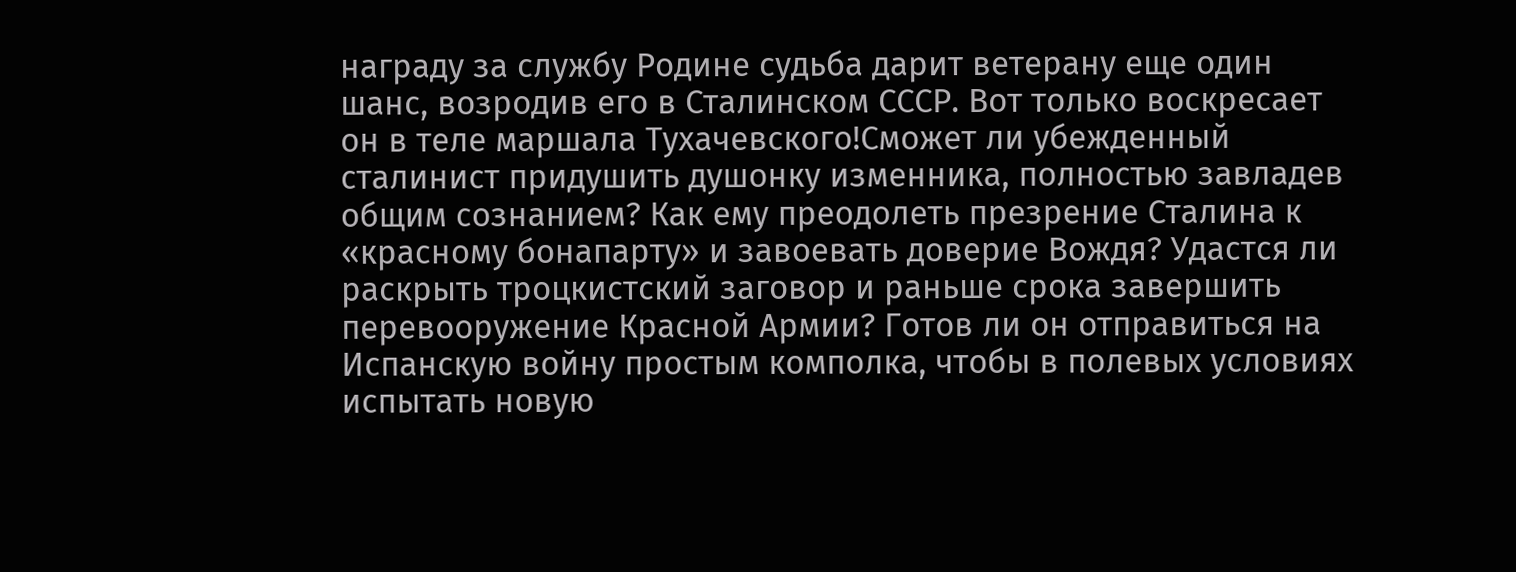награду за службу Родине судьба дарит ветерану еще один шанс, возродив его в Сталинском СССР. Вот только воскресает он в теле маршала Тухачевского!Сможет ли убежденный сталинист придушить душонку изменника, полностью завладев общим сознанием? Как ему преодолеть презрение Сталина к «красному бонапарту» и завоевать доверие Вождя? Удастся ли раскрыть троцкистский заговор и раньше срока завершить перевооружение Красной Армии? Готов ли он отправиться на Испанскую войну простым комполка, чтобы в полевых условиях испытать новую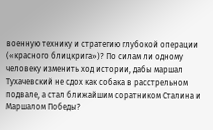военную технику и стратегию глубокой операции («красного блицкрига»)? По силам ли одному человеку изменить ход истории, дабы маршал Тухачевский не сдох как собака в расстрельном подвале, а стал ближайшим соратником Сталина и Маршалом Победы?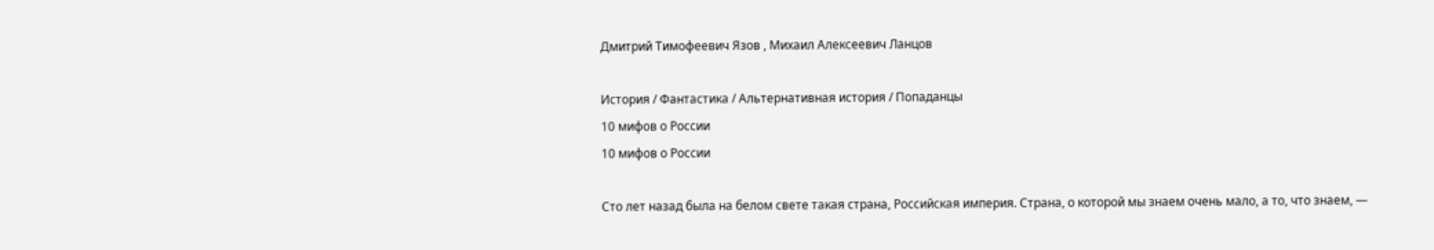Дмитрий Тимофеевич Язов , Михаил Алексеевич Ланцов

История / Фантастика / Альтернативная история / Попаданцы
10 мифов о России
10 мифов о России

Сто лет назад была на белом свете такая страна, Российская империя. Страна, о которой мы знаем очень мало, а то, что знаем, —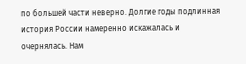по большей части неверно. Долгие годы подлинная история России намеренно искажалась и очернялась. Нам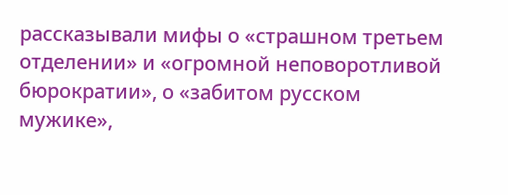рассказывали мифы о «страшном третьем отделении» и «огромной неповоротливой бюрократии», о «забитом русском мужике»,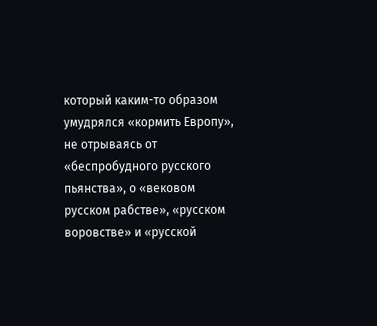который каким-то образом умудрялся «кормить Европу», не отрываясь от «беспробудного русского пьянства», о «вековом русском рабстве», «русском воровстве» и «русской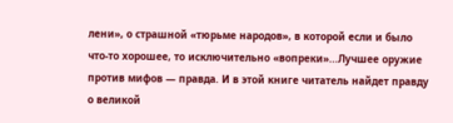лени», о страшной «тюрьме народов», в которой если и было что-то хорошее, то исключительно «вопреки»...Лучшее оружие против мифов — правда. И в этой книге читатель найдет правду о великой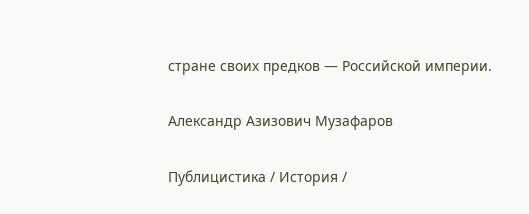стране своих предков — Российской империи.

Александр Азизович Музафаров

Публицистика / История /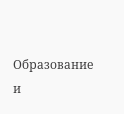Образование и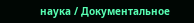наука / Документальное